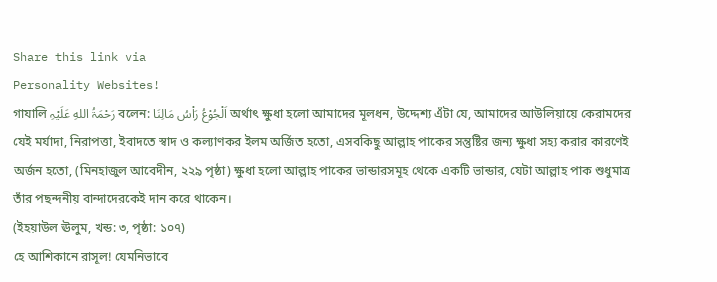Share this link via
Personality Websites!
গাযালি رَحْمَۃُ اللهِ عَلَیْہِ বলেন: اَلْجُوْعُ رَاْسُ مَالِنَا অর্থাৎ ক্ষুধা হলো আমাদের মূলধন, উদ্দেশ্য এঁটা যে, আমাদের আউলিয়ায়ে কেরামদের যেই মর্যাদা, নিরাপত্তা, ইবাদতে স্বাদ ও কল্যাণকর ইলম অর্জিত হতো, এসবকিছু আল্লাহ পাকের সন্তুষ্টির জন্য ক্ষুধা সহ্য করার কারণেই অর্জন হতো, (মিনহাজুল আবেদীন, ২২৯ পৃষ্ঠা) ক্ষুধা হলো আল্লাহ পাকের ভান্ডারসমূহ থেকে একটি ভান্ডার, যেটা আল্লাহ পাক শুধুমাত্র তাঁর পছন্দনীয় বান্দাদেরকেই দান করে থাকেন।
(ইহয়াউল ঊলুম, খন্ড: ৩, পৃষ্ঠা: ১০৭)
হে আশিকানে রাসূল! যেমনিভাবে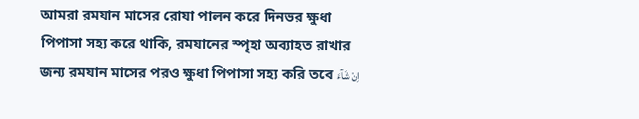আমরা রমযান মাসের রোযা পালন করে দিনভর ক্ষুধা পিপাসা সহ্য করে থাকি, রমযানের স্পৃহা অব্যাহত রাখার জন্য রমযান মাসের পরও ক্ষুধা পিপাসা সহ্য করি তবে اِنْ شَآءَ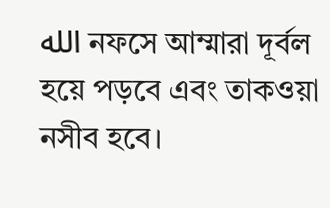الله নফসে আম্মারা দূর্বল হয়ে পড়বে এবং তাকওয়া নসীব হবে।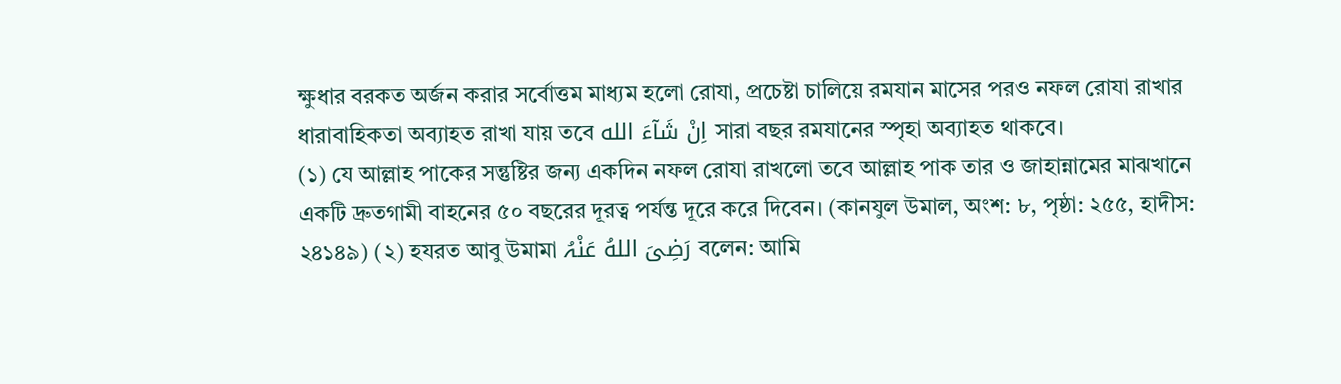ক্ষুধার বরকত অর্জন করার সর্বোত্তম মাধ্যম হলো রোযা, প্রচেষ্টা চালিয়ে রমযান মাসের পরও নফল রোযা রাখার ধারাবাহিকতা অব্যাহত রাখা যায় তবে اِنْ شَآءَ الله সারা বছর রমযানের স্পৃহা অব্যাহত থাকবে।
(১) যে আল্লাহ পাকের সন্তুষ্টির জন্য একদিন নফল রোযা রাখলো তবে আল্লাহ পাক তার ও জাহান্নামের মাঝখানে একটি দ্রুতগামী বাহনের ৫০ বছরের দূরত্ব পর্যন্ত দূরে করে দিবেন। (কানযুল উমাল, অংশ: ৮, পৃষ্ঠা: ২৫৫, হাদীস: ২৪১৪৯) (২) হযরত আবু উমামা رَضِیَ اللهُ عَنْہُ বলেন: আমি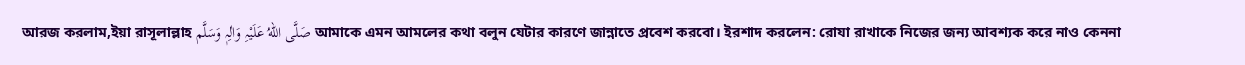আরজ করলাম,ইয়া রাসূলাল্লাহ صَلَّی اللهُ عَلَیْہِ وَاٰلِہٖ وَسَلَّم আমাকে এমন আমলের কথা বলুন যেটার কারণে জান্নাতে প্রবেশ করবো। ইরশাদ করলেন: রোযা রাখাকে নিজের জন্য আবশ্যক করে নাও কেননা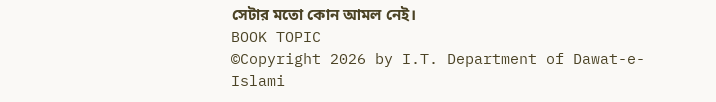সেটার মতো কোন আমল নেই।
BOOK TOPIC
©Copyright 2026 by I.T. Department of Dawat-e-Islami